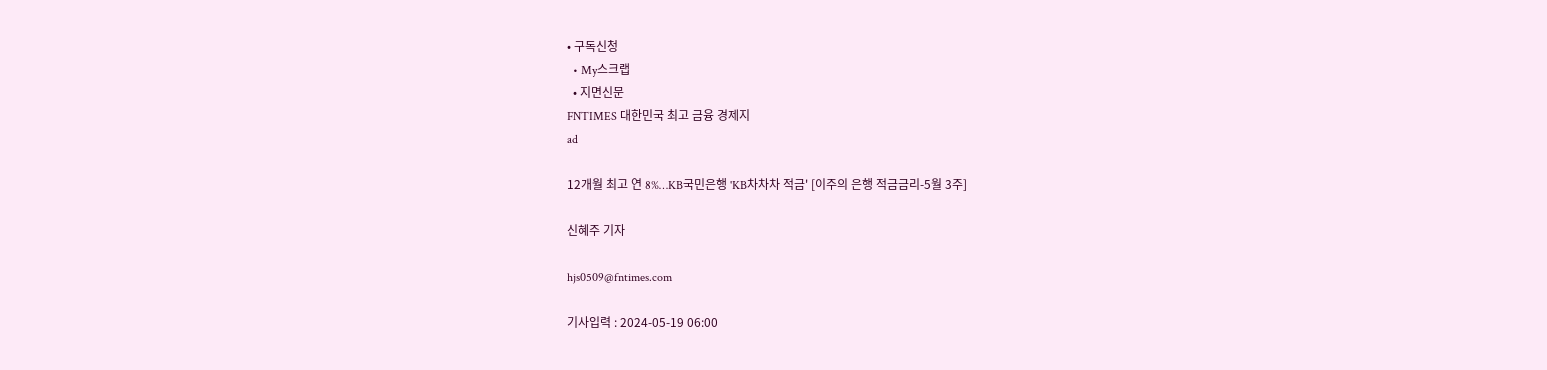• 구독신청
  • My스크랩
  • 지면신문
FNTIMES 대한민국 최고 금융 경제지
ad

12개월 최고 연 8%…KB국민은행 'KB차차차 적금' [이주의 은행 적금금리-5월 3주]

신혜주 기자

hjs0509@fntimes.com

기사입력 : 2024-05-19 06:00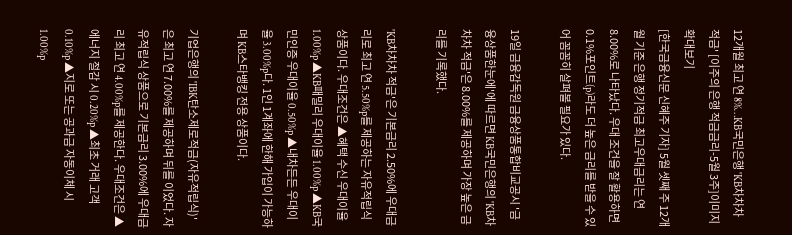12개월 최고 연 8%…KB국민은행 'KB차차차 적금' [이주의 은행 적금금리-5월 3주]이미지 확대보기
[한국금융신문 신혜주 기자] 5월 셋째 주 12개월 기준 은행 정기적금 최고우대금리는 연 8.00%로 나타났다. 우대 조건을 잘 활용하면 0.1%포인트(p)라도 더 높은 금리를 받을 수 있어 꼼꼼히 살펴볼 필요가 있다.

19일 금융감독원 금융상품통합비교공시 '금융상품한눈에'에 따르면 KB국민은행의 'KB차차차 적금'은 8.00%를 제공하며 가장 높은 금리를 기록했다.

'KB차차차 적금'은 기본금리 2.50%에 우대금리로 최고 연 5.50%p를 제공하는 자유적립식 상품이다. 우대조건은 ▲혜택 수신 우대이율 1.00%p ▲KB패밀리 우대이율 1.00%p ▲KB국민인증 우대이율 0.50%p ▲내차든든 우대이율 3.00%p다. 1인 1계좌에 한해 가입이 가능하며 KB스타뱅킹 전용 상품이다.

기업은행의 'IBK탄소제로적금(자유적립식)'은 최고 연 7.00%를 제공하며 뒤를 이었다. 자유적립식 상품으로 기본금리 3.00%에 우대금리 최고 연 4.00%p를 제공한다. 우대조건은 ▲에너지 절감 시 0.20%p ▲최초 거래 고객 0.10%p ▲지로 또는 공과금 자동이체 시 1.00%p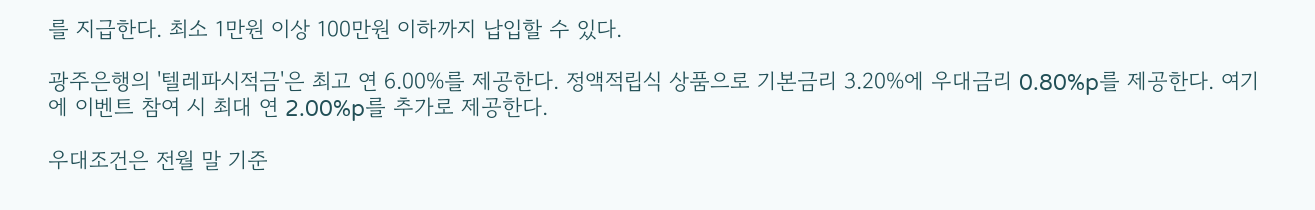를 지급한다. 최소 1만원 이상 100만원 이하까지 납입할 수 있다.

광주은행의 '텔레파시적금'은 최고 연 6.00%를 제공한다. 정액적립식 상품으로 기본금리 3.20%에 우대금리 0.80%p를 제공한다. 여기에 이벤트 참여 시 최대 연 2.00%p를 추가로 제공한다.

우대조건은 전월 말 기준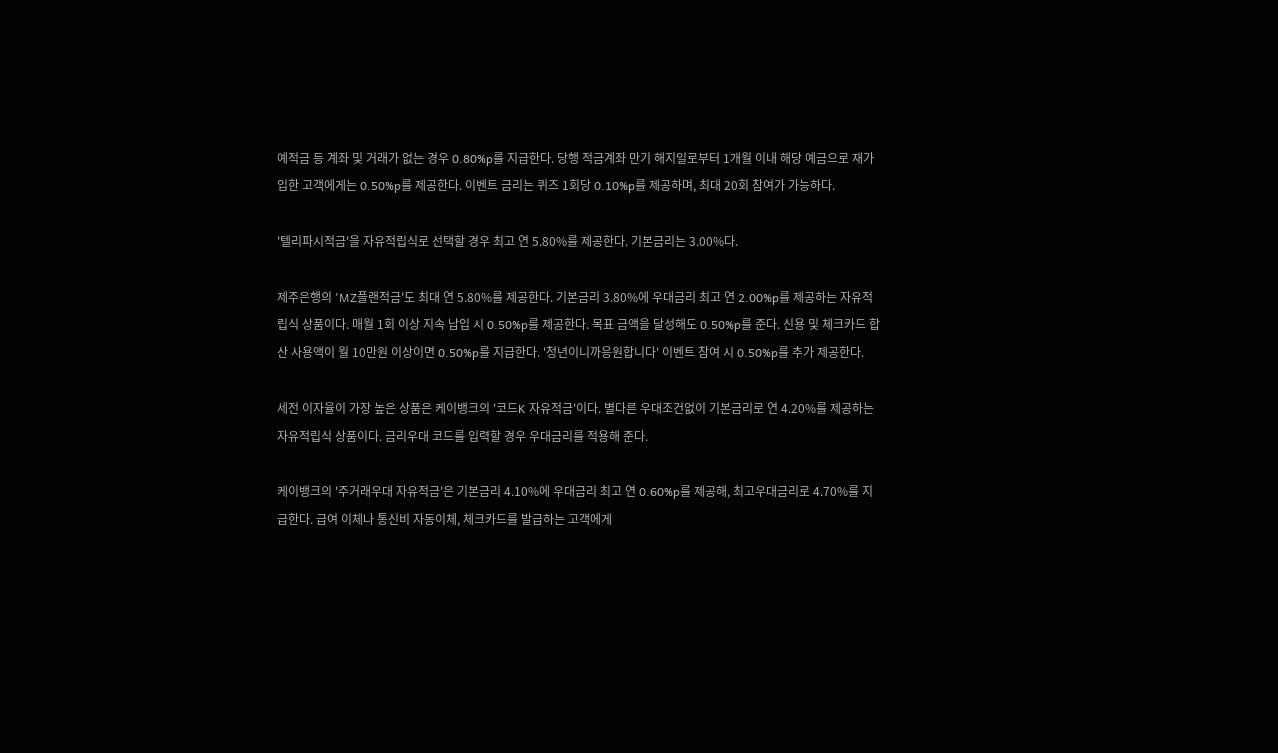예적금 등 계좌 및 거래가 없는 경우 0.80%p를 지급한다. 당행 적금계좌 만기 해지일로부터 1개월 이내 해당 예금으로 재가입한 고객에게는 0.50%p를 제공한다. 이벤트 금리는 퀴즈 1회당 0.10%p를 제공하며, 최대 20회 참여가 가능하다.

'텔리파시적금'을 자유적립식로 선택할 경우 최고 연 5.80%를 제공한다. 기본금리는 3.00%다.

제주은행의 'MZ플랜적금'도 최대 연 5.80%를 제공한다. 기본금리 3.80%에 우대금리 최고 연 2.00%p를 제공하는 자유적립식 상품이다. 매월 1회 이상 지속 납입 시 0.50%p를 제공한다. 목표 금액을 달성해도 0.50%p를 준다. 신용 및 체크카드 합산 사용액이 월 10만원 이상이면 0.50%p를 지급한다. '청년이니까응원합니다' 이벤트 참여 시 0.50%p를 추가 제공한다.

세전 이자율이 가장 높은 상품은 케이뱅크의 '코드K 자유적금'이다. 별다른 우대조건없이 기본금리로 연 4.20%를 제공하는 자유적립식 상품이다. 금리우대 코드를 입력할 경우 우대금리를 적용해 준다.

케이뱅크의 '주거래우대 자유적금'은 기본금리 4.10%에 우대금리 최고 연 0.60%p를 제공해, 최고우대금리로 4.70%를 지급한다. 급여 이체나 통신비 자동이체, 체크카드를 발급하는 고객에게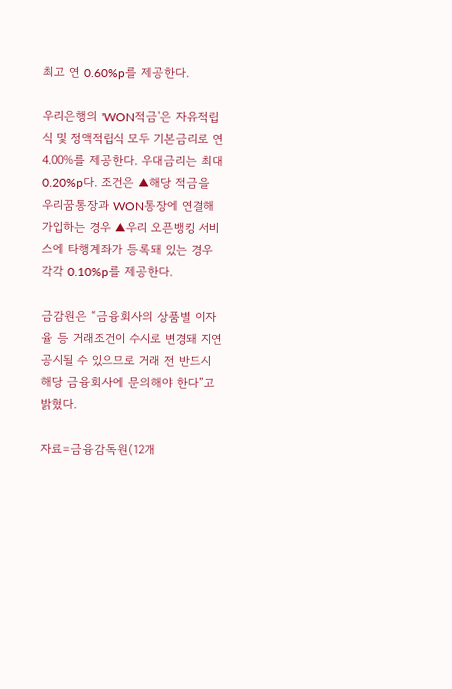최고 연 0.60%p를 제공한다.

우리은행의 'WON적금'은 자유적립식 및 정액적립식 모두 기본금리로 연 4.00%를 제공한다. 우대금리는 최대 0.20%p다. 조건은 ▲해당 적금을 우리꿈통장과 WON통장에 연결해 가입하는 경우 ▲우리 오픈뱅킹 서비스에 타행계좌가 등록돼 있는 경우 각각 0.10%p를 제공한다.

금감원은 “금융회사의 상품별 이자율 등 거래조건이 수시로 변경돼 지연 공시될 수 있으므로 거래 전 반드시 해당 금융회사에 문의해야 한다”고 밝혔다.

자료=금융감독원(12개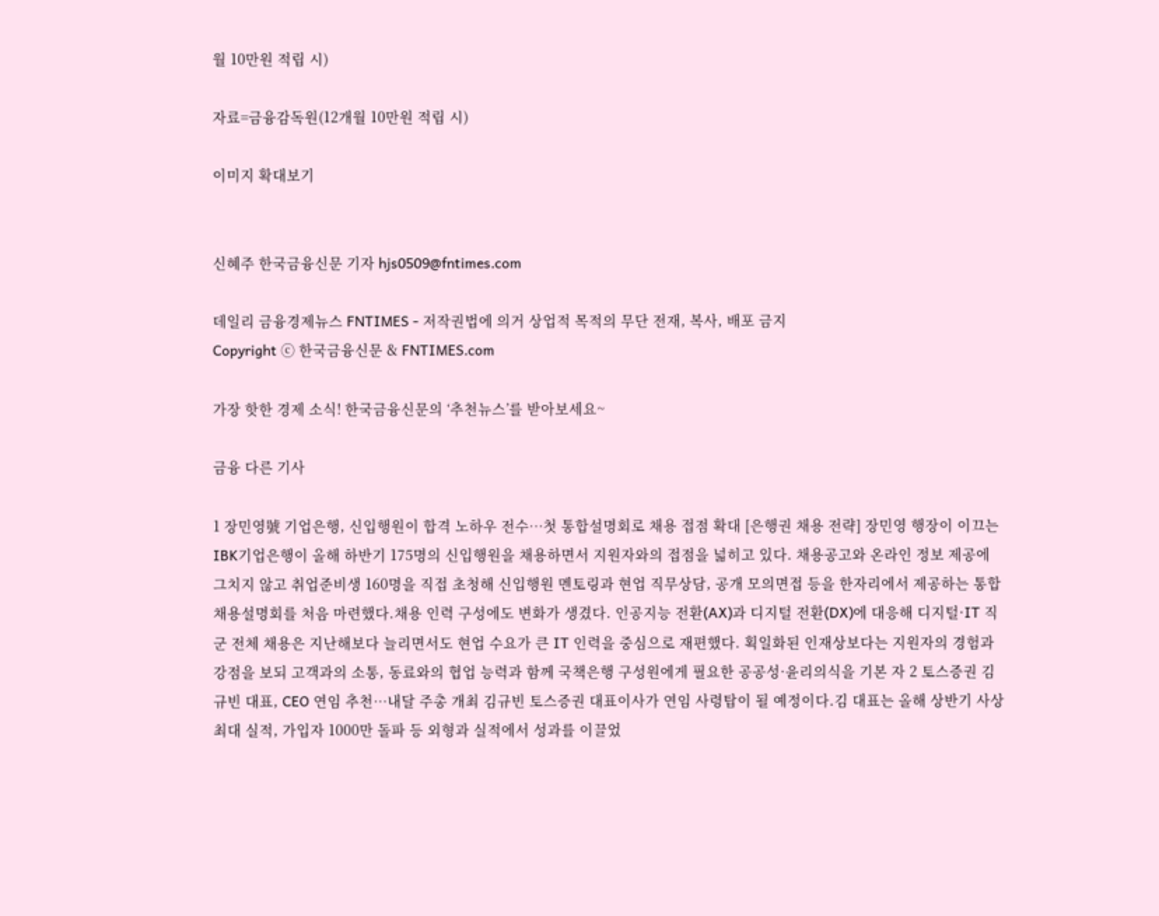월 10만원 적립 시)

자료=금융감독원(12개월 10만원 적립 시)

이미지 확대보기


신혜주 한국금융신문 기자 hjs0509@fntimes.com

데일리 금융경제뉴스 FNTIMES - 저작권법에 의거 상업적 목적의 무단 전재, 복사, 배포 금지
Copyright ⓒ 한국금융신문 & FNTIMES.com

가장 핫한 경제 소식! 한국금융신문의 ‘추천뉴스’를 받아보세요~

금융 다른 기사

1 장민영號 기업은행, 신입행원이 합격 노하우 전수…첫 통합설명회로 채용 접점 확대 [은행권 채용 전략] 장민영 행장이 이끄는 IBK기업은행이 올해 하반기 175명의 신입행원을 채용하면서 지원자와의 접점을 넓히고 있다. 채용공고와 온라인 정보 제공에 그치지 않고 취업준비생 160명을 직접 초청해 신입행원 멘토링과 현업 직무상담, 공개 모의면접 등을 한자리에서 제공하는 통합채용설명회를 처음 마련했다.채용 인력 구성에도 변화가 생겼다. 인공지능 전환(AX)과 디지털 전환(DX)에 대응해 디지털·IT 직군 전체 채용은 지난해보다 늘리면서도 현업 수요가 큰 IT 인력을 중심으로 재편했다. 획일화된 인재상보다는 지원자의 경험과 강점을 보되 고객과의 소통, 동료와의 협업 능력과 함께 국책은행 구성원에게 필요한 공공성·윤리의식을 기본 자 2 토스증권 김규빈 대표, CEO 연임 추천…내달 주총 개최 김규빈 토스증권 대표이사가 연임 사령탑이 될 예정이다.김 대표는 올해 상반기 사상 최대 실적, 가입자 1000만 돌파 등 외형과 실적에서 성과를 이끌었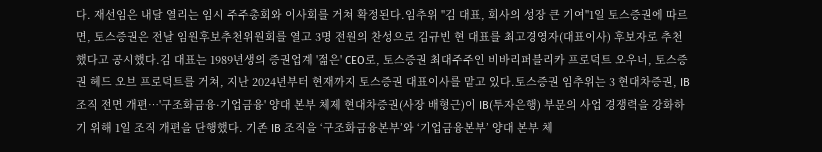다. 재선임은 내달 열리는 임시 주주총회와 이사회를 거쳐 확정된다.임추위 "김 대표, 회사의 성장 큰 기여"1일 토스증권에 따르면, 토스증권은 전날 임원후보추천위원회를 열고 3명 전원의 찬성으로 김규빈 현 대표를 최고경영자(대표이사) 후보자로 추천했다고 공시했다.김 대표는 1989년생의 증권업계 '젊은' CEO로, 토스증권 최대주주인 비바리퍼블리카 프로덕트 오우너, 토스증권 헤드 오브 프로덕트를 거쳐, 지난 2024년부터 현재까지 토스증권 대표이사를 맡고 있다.토스증권 임추위는 3 현대차증권, IB 조직 전면 개편…'구조화금융·기업금융' 양대 본부 체제 현대차증권(사장 배형근)이 IB(투자은행) 부문의 사업 경쟁력을 강화하기 위해 1일 조직 개편을 단행했다. 기존 IB 조직을 ‘구조화금융본부’와 ‘기업금융본부’ 양대 본부 체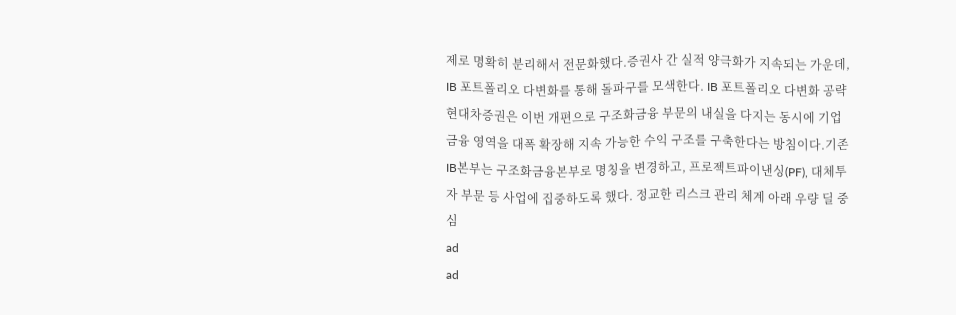제로 명확히 분리해서 전문화했다.증권사 간 실적 양극화가 지속되는 가운데, IB 포트폴리오 다변화를 통해 돌파구를 모색한다. IB 포트폴리오 다변화 공략현대차증권은 이번 개편으로 구조화금융 부문의 내실을 다지는 동시에 기업금융 영역을 대폭 확장해 지속 가능한 수익 구조를 구축한다는 방침이다.기존 IB본부는 구조화금융본부로 명칭을 변경하고, 프로젝트파이낸싱(PF), 대체투자 부문 등 사업에 집중하도록 했다. 정교한 리스크 관리 체계 아래 우량 딜 중심
ad
ad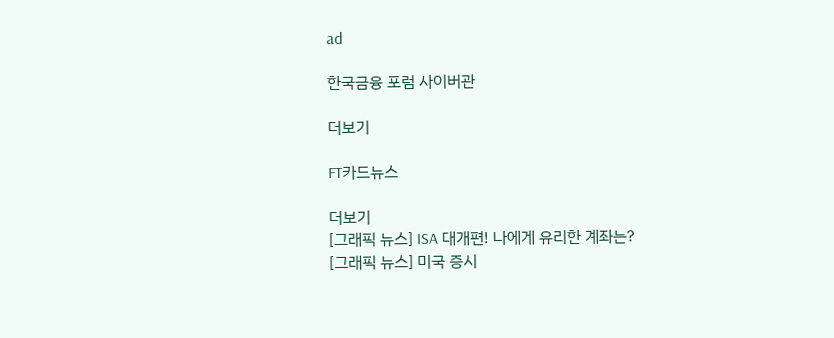ad

한국금융 포럼 사이버관

더보기

FT카드뉴스

더보기
[그래픽 뉴스] ISA 대개편! 나에게 유리한 계좌는?
[그래픽 뉴스] 미국 증시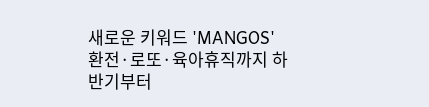새로운 키워드 'MANGOS'
환전·로또·육아휴직까지 하반기부터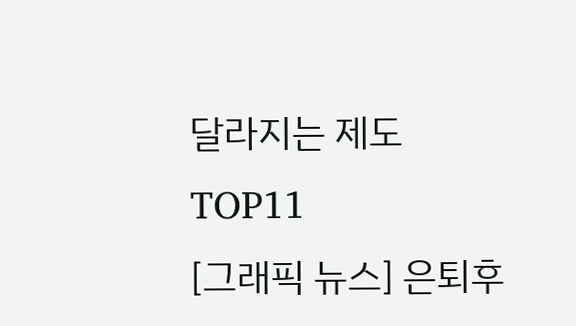달라지는 제도 TOP11
[그래픽 뉴스] 은퇴후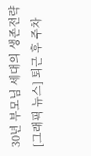30년 부모님 세대의 생존전략
[그래픽 뉴스] 퇴근 후 주차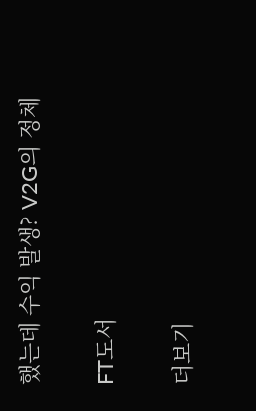했는데 수익 발생? V2G의 정체

FT도서

더보기